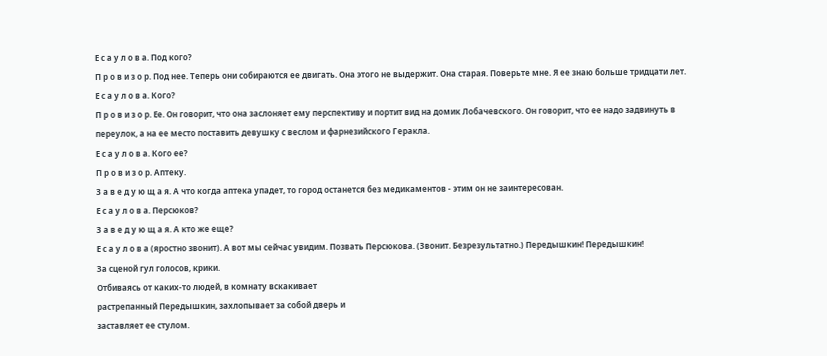Е с а у л о в а. Под кого?
П р о в и з о р. Под нее. Теперь они собираются ее двигать. Она этого не выдержит. Она старая. Поверьте мне. Я ее знаю больше тридцати лет.
Е с а у л о в а. Кого?
П р о в и з о р. Ее. Он говорит, что она заслоняет ему перспективу и портит вид на домик Лобачевского. Он говорит, что ее надо задвинуть в переулок, а на ее место поставить девушку с веслом и фарнезийского Геракла.
Е с а у л о в а. Кого ее?
П р о в и з о р. Аптеку.
З а в е д у ю щ а я. А что когда аптека упадет, то город останется без медикаментов - этим он не заинтересован.
Е с а у л о в а. Персюков?
З а в е д у ю щ а я. А кто же еще?
Е с а у л о в а (яростно звонит). А вот мы сейчас увидим. Позвать Персюкова. (Звонит. Безрезультатно.) Передышкин! Передышкин!
За сценой гул голосов, крики.
Отбиваясь от каких-то людей, в комнату вскакивает
растрепанный Передышкин, захлопывает за собой дверь и
заставляет ее стулом.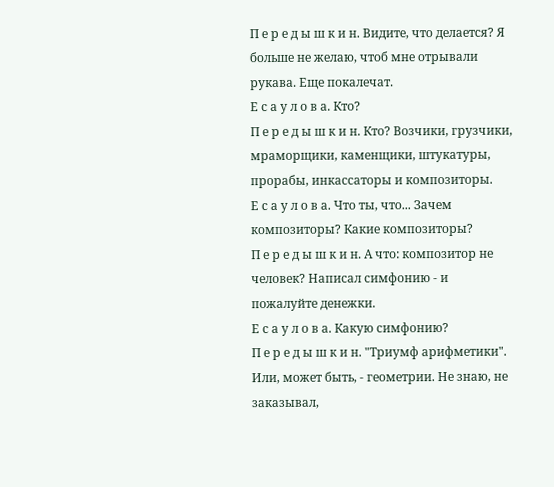П е р е д ы ш к и н. Видите, что делается? Я больше не желаю, чтоб мне отрывали рукава. Еще покалечат.
Е с а у л о в а. Кто?
П е р е д ы ш к и н. Кто? Возчики, грузчики, мраморщики, каменщики, штукатуры, прорабы, инкассаторы и композиторы.
Е с а у л о в а. Что ты, что... Зачем композиторы? Какие композиторы?
П е р е д ы ш к и н. А что: композитор не человек? Написал симфонию - и пожалуйте денежки.
Е с а у л о в а. Какую симфонию?
П е р е д ы ш к и н. "Триумф арифметики". Или, может быть, - геометрии. Не знаю, не заказывал,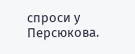спроси у Персюкова.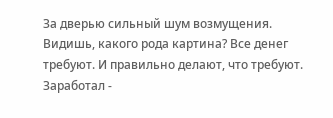За дверью сильный шум возмущения.
Видишь, какого рода картина? Все денег требуют. И правильно делают, что требуют. Заработал -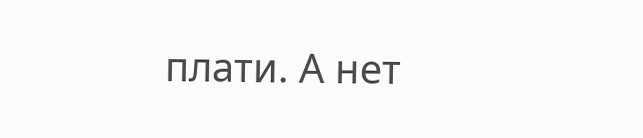плати. А нет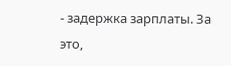- задержка зарплаты. За это,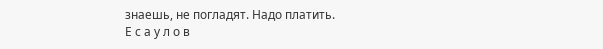знаешь, не погладят. Надо платить.
Е с а у л о в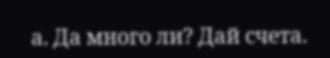а. Да много ли? Дай счета.